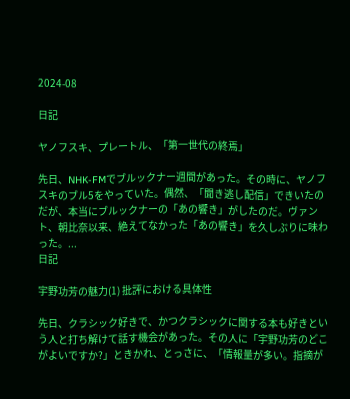2024-08

日記

ヤノフスキ、プレートル、「第一世代の終焉」

先日、NHK-FMでブルックナー週間があった。その時に、ヤノフスキのブル5をやっていた。偶然、「聞き逃し配信」できいたのだが、本当にブルックナーの「あの響き」がしたのだ。ヴァント、朝比奈以来、絶えてなかった「あの響き」を久しぶりに味わった。...
日記

宇野功芳の魅力(1) 批評における具体性

先日、クラシック好きで、かつクラシックに関する本も好きという人と打ち解けて話す機会があった。その人に「宇野功芳のどこがよいですか?」ときかれ、とっさに、「情報量が多い。指摘が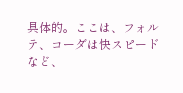具体的。ここは、フォルテ、コーダは快スピードなど、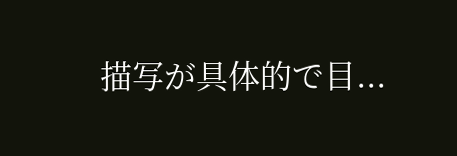描写が具体的で目...